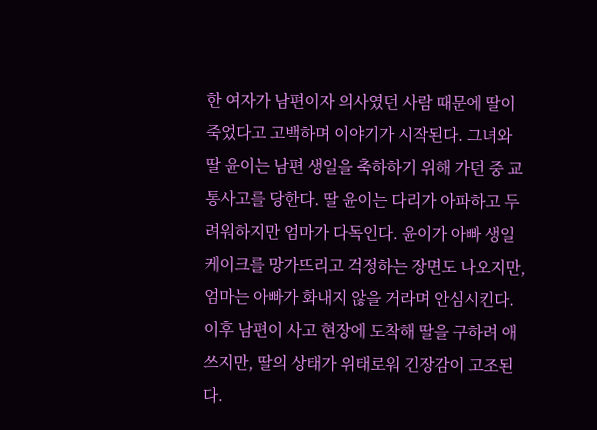한 여자가 남편이자 의사였던 사람 때문에 딸이 죽었다고 고백하며 이야기가 시작된다. 그녀와 딸 윤이는 남편 생일을 축하하기 위해 가던 중 교통사고를 당한다. 딸 윤이는 다리가 아파하고 두려워하지만 엄마가 다독인다. 윤이가 아빠 생일 케이크를 망가뜨리고 걱정하는 장면도 나오지만, 엄마는 아빠가 화내지 않을 거라며 안심시킨다. 이후 남편이 사고 현장에 도착해 딸을 구하려 애쓰지만, 딸의 상태가 위태로워 긴장감이 고조된다.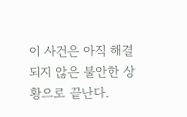이 사건은 아직 해결되지 않은 불안한 상황으로 끝난다.